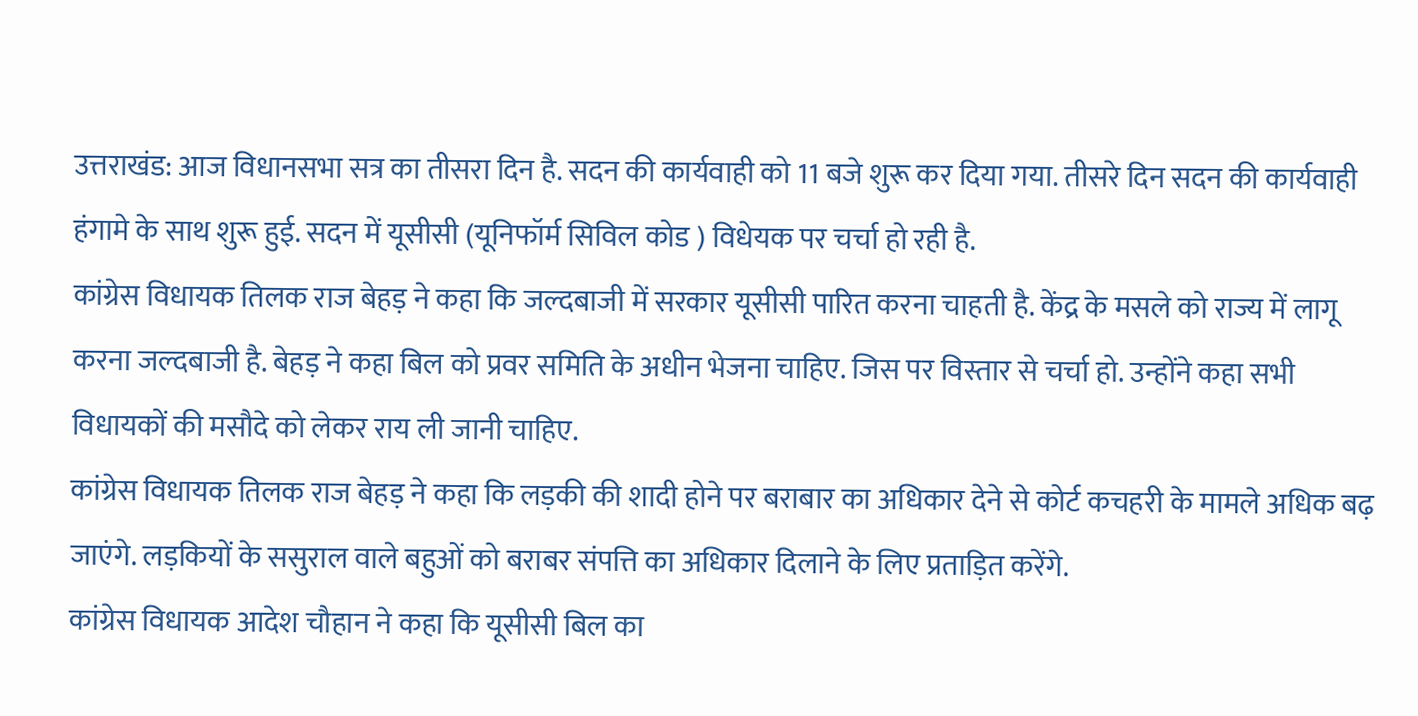उत्तराखंड: आज विधानसभा सत्र का तीसरा दिन है. सदन की कार्यवाही को 11 बजे शुरू कर दिया गया. तीसरे दिन सदन की कार्यवाही हंगामे के साथ शुरू हुई. सदन में यूसीसी (यूनिफॉर्म सिविल कोड ) विधेयक पर चर्चा हो रही है.
कांग्रेस विधायक तिलक राज बेहड़ ने कहा कि जल्दबाजी में सरकार यूसीसी पारित करना चाहती है. केंद्र के मसले को राज्य में लागू करना जल्दबाजी है. बेहड़ ने कहा बिल को प्रवर समिति के अधीन भेजना चाहिए. जिस पर विस्तार से चर्चा हो. उन्होंने कहा सभी विधायकों की मसौदे को लेकर राय ली जानी चाहिए.
कांग्रेस विधायक तिलक राज बेहड़ ने कहा कि लड़की की शादी होने पर बराबार का अधिकार देने से कोर्ट कचहरी के मामले अधिक बढ़ जाएंगे. लड़कियों के ससुराल वाले बहुओं को बराबर संपत्ति का अधिकार दिलाने के लिए प्रताड़ित करेंगे.
कांग्रेस विधायक आदेश चौहान ने कहा कि यूसीसी बिल का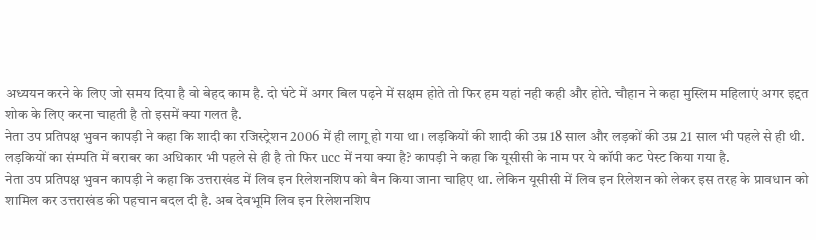अध्ययन करने के लिए जो समय दिया है वो बेहद काम है. दो घंटे में अगर बिल पढ़ने में सक्षम होते तो फिर हम यहां नही कही और होते. चौहान ने कहा मुस्लिम महिलाएं अगर इद्दत शोक के लिए करना चाहती है तो इसमें क्या गलत है.
नेता उप प्रतिपक्ष भुवन कापड़ी ने कहा कि शादी का रजिस्ट्रेशन 2006 में ही लागू हो गया था। लड़कियों की शादी की उम्र 18 साल और लड़कों की उम्र 21 साल भी पहले से ही थी. लड़कियों का संम्पति में बराबर का अधिकार भी पहले से ही है तो फिर ucc में नया क्या है? कापड़ी ने कहा कि यूसीसी के नाम पर ये कॉपी कट पेस्ट किया गया है.
नेता उप प्रतिपक्ष भुवन कापड़ी ने कहा कि उत्तराखंड में लिव इन रिलेशनशिप को बैन किया जाना चाहिए था. लेकिन यूसीसी में लिव इन रिलेशन को लेकर इस तरह के प्रावधान को शामिल कर उत्तराखंड की पहचान बदल दी है. अब देवभूमि लिव इन रिलेशनशिप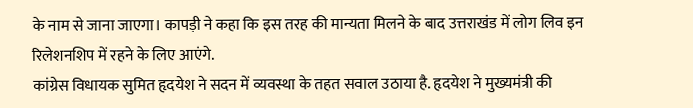के नाम से जाना जाएगा। कापड़ी ने कहा कि इस तरह की मान्यता मिलने के बाद उत्तराखंड में लोग लिव इन रिलेशनशिप में रहने के लिए आएंगे.
कांग्रेस विधायक सुमित हृदयेश ने सदन में व्यवस्था के तहत सवाल उठाया है. हृदयेश ने मुख्यमंत्री की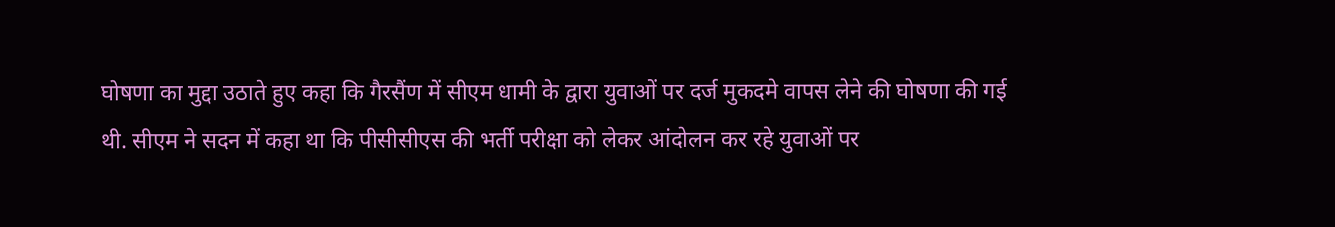घोषणा का मुद्दा उठाते हुए कहा कि गैरसैंण में सीएम धामी के द्वारा युवाओं पर दर्ज मुकदमे वापस लेने की घोषणा की गई थी. सीएम ने सदन में कहा था कि पीसीसीएस की भर्ती परीक्षा को लेकर आंदोलन कर रहे युवाओं पर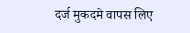दर्ज मुकदमे वापस लिए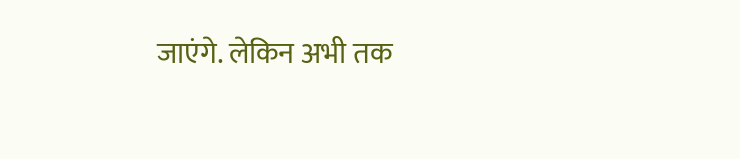जाएंगे. लेकिन अभी तक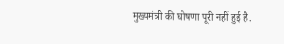मुख्यमंत्री की घोषणा पूरी नहीं हुई है.